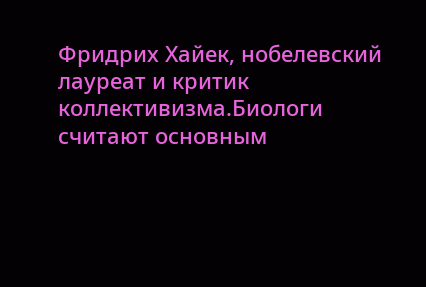Фридрих Хайек, нобелевский лауреат и критик коллективизма.Биологи считают основным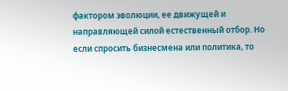фактором эволюции, ее движущей и направляющей силой естественный отбор. Но если спросить бизнесмена или политика, то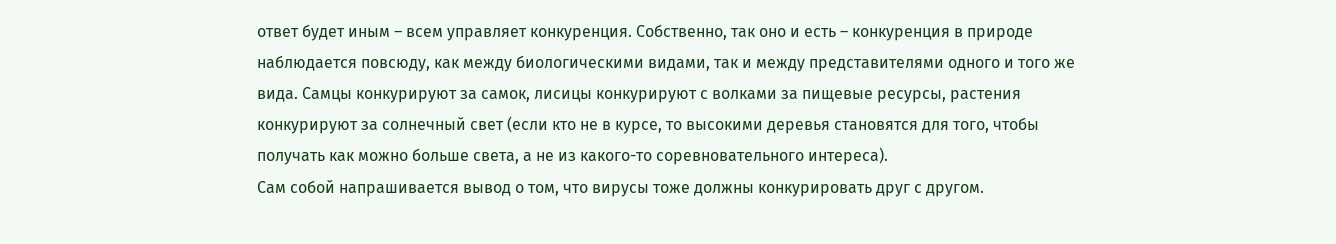ответ будет иным – всем управляет конкуренция. Собственно, так оно и есть – конкуренция в природе наблюдается повсюду, как между биологическими видами, так и между представителями одного и того же вида. Самцы конкурируют за самок, лисицы конкурируют с волками за пищевые ресурсы, растения конкурируют за солнечный свет (если кто не в курсе, то высокими деревья становятся для того, чтобы получать как можно больше света, а не из какого-то соревновательного интереса).
Сам собой напрашивается вывод о том, что вирусы тоже должны конкурировать друг с другом.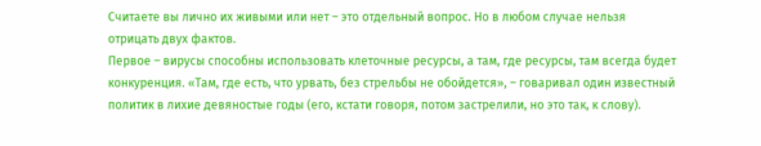Считаете вы лично их живыми или нет – это отдельный вопрос. Но в любом случае нельзя отрицать двух фактов.
Первое – вирусы способны использовать клеточные ресурсы, а там, где ресурсы, там всегда будет конкуренция. «Там, где есть, что урвать, без стрельбы не обойдется», – говаривал один известный политик в лихие девяностые годы (его, кстати говоря, потом застрелили, но это так, к слову).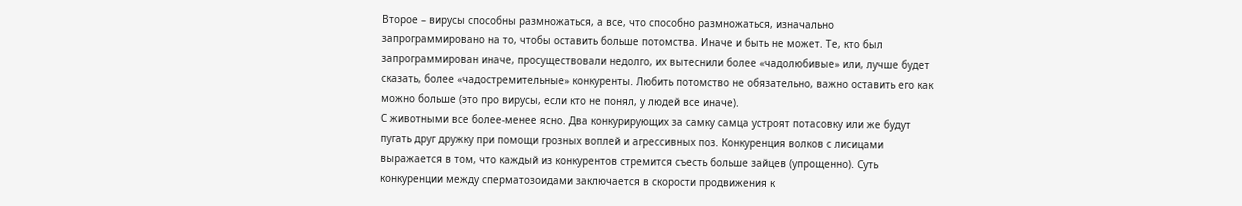Второе – вирусы способны размножаться, а все, что способно размножаться, изначально запрограммировано на то, чтобы оставить больше потомства. Иначе и быть не может. Те, кто был запрограммирован иначе, просуществовали недолго, их вытеснили более «чадолюбивые» или, лучше будет сказать, более «чадостремительные» конкуренты. Любить потомство не обязательно, важно оставить его как можно больше (это про вирусы, если кто не понял, у людей все иначе).
С животными все более-менее ясно. Два конкурирующих за самку самца устроят потасовку или же будут пугать друг дружку при помощи грозных воплей и агрессивных поз. Конкуренция волков с лисицами выражается в том, что каждый из конкурентов стремится съесть больше зайцев (упрощенно). Суть конкуренции между сперматозоидами заключается в скорости продвижения к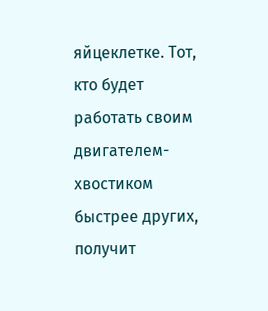яйцеклетке. Тот, кто будет работать своим двигателем-хвостиком быстрее других, получит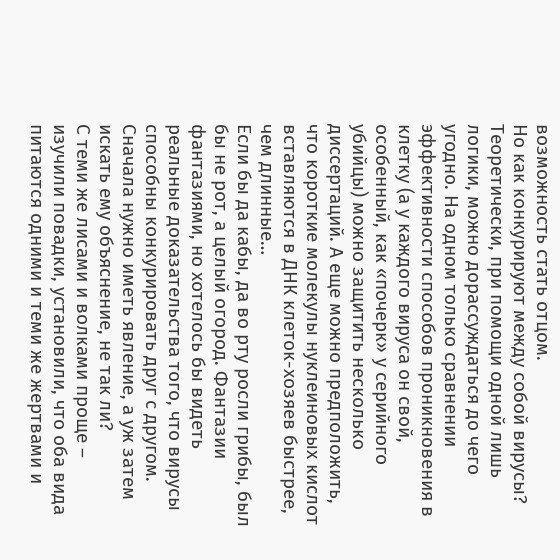возможность стать отцом.
Но как конкурируют между собой вирусы?
Теоретически, при помощи одной лишь логики, можно дорассуждаться до чего угодно. На одном только сравнении эффективности способов проникновения в клетку (а у каждого вируса он свой, особенный, как «почерк» у серийного убийцы) можно защитить несколько диссертаций. А еще можно предположить, что короткие молекулы нуклеиновых кислот вставляются в ДНК клеток-хозяев быстрее, чем длинные…
Если бы да кабы, да во рту росли грибы, был бы не рот, а целый огород. Фантазии фантазиями, но хотелось бы видеть реальные доказательства того, что вирусы способны конкурировать друг с другом. Сначала нужно иметь явление, а уж затем искать ему объяснение, не так ли?
С теми же лисами и волками проще – изучили повадки, установили, что оба вида питаются одними и теми же жертвами и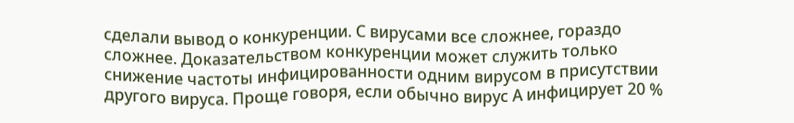сделали вывод о конкуренции. С вирусами все сложнее, гораздо сложнее. Доказательством конкуренции может служить только снижение частоты инфицированности одним вирусом в присутствии другого вируса. Проще говоря, если обычно вирус А инфицирует 20 %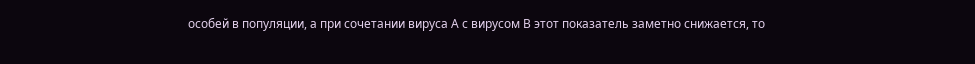особей в популяции, а при сочетании вируса А с вирусом В этот показатель заметно снижается, то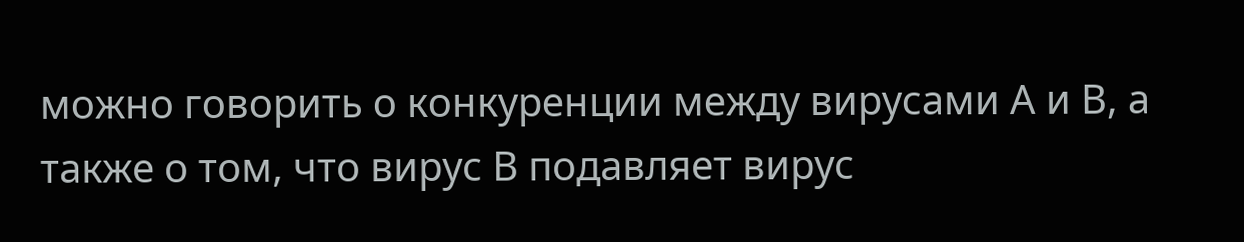можно говорить о конкуренции между вирусами А и В, а также о том, что вирус В подавляет вирус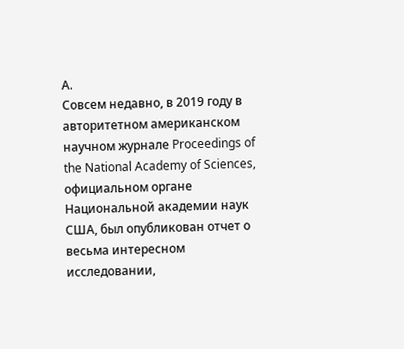А.
Совсем недавно, в 2019 году в авторитетном американском научном журнале Proceedings of the National Academy of Sciences, официальном органе Национальной академии наук США, был опубликован отчет о весьма интересном исследовании,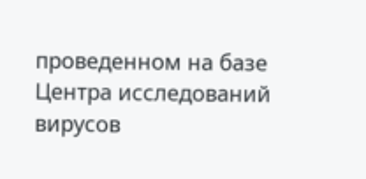проведенном на базе Центра исследований вирусов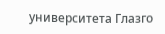университета Глазго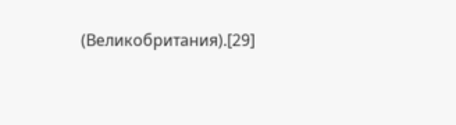(Великобритания).[29]